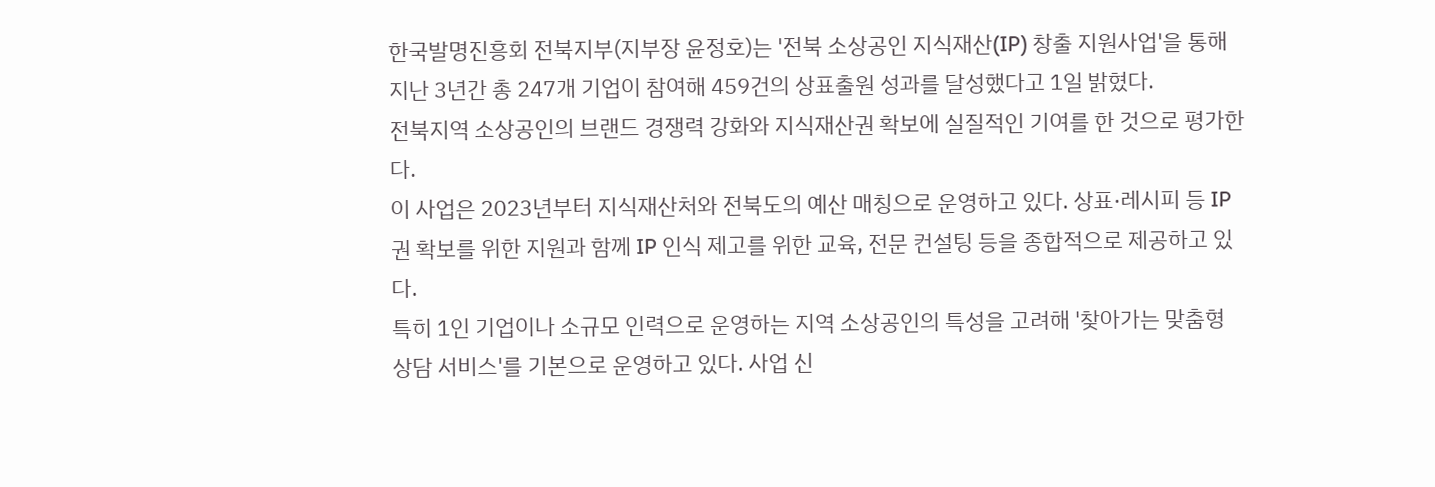한국발명진흥회 전북지부(지부장 윤정호)는 '전북 소상공인 지식재산(IP) 창출 지원사업'을 통해 지난 3년간 총 247개 기업이 참여해 459건의 상표출원 성과를 달성했다고 1일 밝혔다.
전북지역 소상공인의 브랜드 경쟁력 강화와 지식재산권 확보에 실질적인 기여를 한 것으로 평가한다.
이 사업은 2023년부터 지식재산처와 전북도의 예산 매칭으로 운영하고 있다. 상표·레시피 등 IP권 확보를 위한 지원과 함께 IP 인식 제고를 위한 교육, 전문 컨설팅 등을 종합적으로 제공하고 있다.
특히 1인 기업이나 소규모 인력으로 운영하는 지역 소상공인의 특성을 고려해 '찾아가는 맞춤형 상담 서비스'를 기본으로 운영하고 있다. 사업 신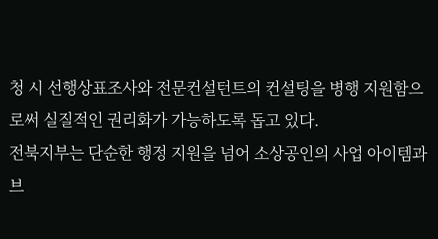청 시 선행상표조사와 전문컨설턴트의 컨설팅을 병행 지원함으로써 실질적인 권리화가 가능하도록 돕고 있다.
전북지부는 단순한 행정 지원을 넘어 소상공인의 사업 아이템과 브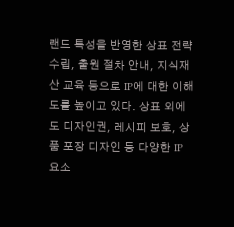랜드 특성을 반영한 상표 전략 수립, 출원 절차 안내, 지식재산 교육 등으로 IP에 대한 이해도를 높이고 있다. 상표 외에도 디자인권, 레시피 보호, 상품 포장 디자인 등 다양한 IP 요소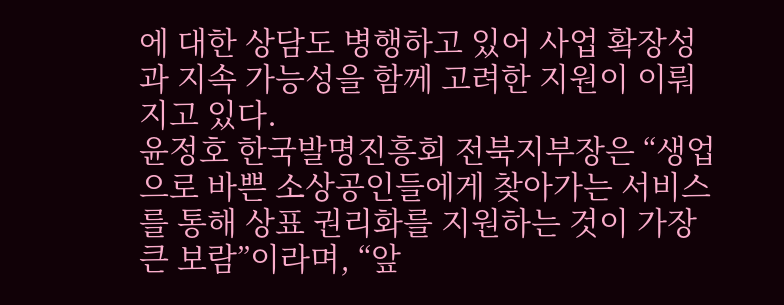에 대한 상담도 병행하고 있어 사업 확장성과 지속 가능성을 함께 고려한 지원이 이뤄지고 있다.
윤정호 한국발명진흥회 전북지부장은 “생업으로 바쁜 소상공인들에게 찾아가는 서비스를 통해 상표 권리화를 지원하는 것이 가장 큰 보람”이라며, “앞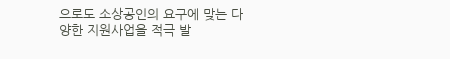으로도 소상공인의 요구에 맞는 다양한 지원사업을 적극 발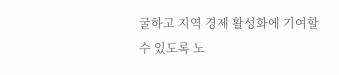굴하고 지역 경제 활성화에 기여할 수 있도록 노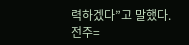력하겠다”고 말했다.
전주=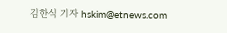김한식 기자 hskim@etnews.com